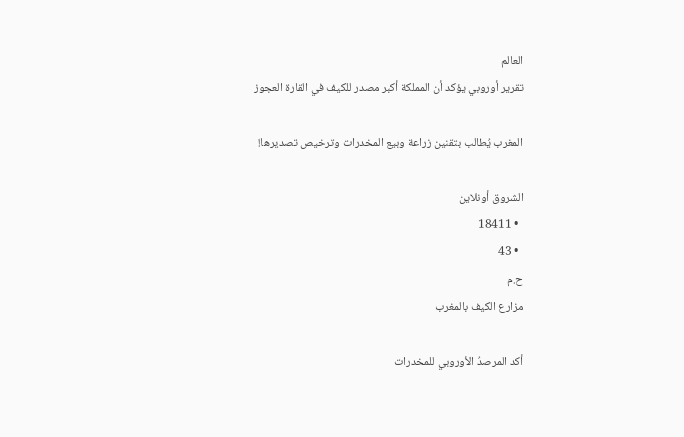العالم
تقرير أوروبي يؤكد أن المملكة أكبر مصدر للكيف في القارة العجوز

المغرب يُطالب بتقنين زراعة وبيع المخدرات وترخيص تصديرها!

الشروق أونلاين
  • 18411
  • 43
ح.م
مزارع الكيف بالمغرب

أكد المرصدُ الأوروبي للمخدرات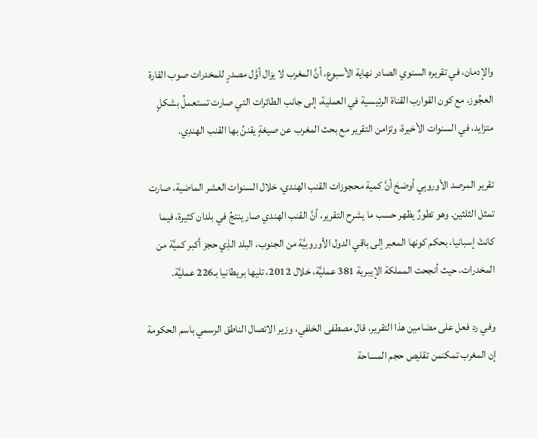والإدمان، في تقريره السنوي الصادر نهاية الأسبوع، أنَّ المغرب لا يزال أوَّل مصدرٍ للمخدرات صوب القارة العجُوز، مع كون القوارب القناة الرئيسية في العملية، إلى جانب الطائرات التي صارت تستعملُ بشكلٍ متزايد، في السنوات الأخيرة، وتزامن التقرير مع بحث المغرب عن صيغةٍ يقننُ بها القنب الهندِي.

تقرير المرصد الأوروبِي أوضحَ أنَّ كمية محجوزات القنب الهندي، خلال السنوات العشر الماضية، صارت تمثل الثلثين. وهو تطورٌ يظهر حسب ما يشرح التقرير، أنَّ القنب الهندي صار ينتجُ في بلدان كثيرة، فيما كانتْ إسبانيا، بحكم كونها المعبر إلى باقي الدول الأوروبيَّة من الجنوب، البلد الذِي حجز أكبر كميَّة من المخدرات، حيث أنجحت المملكة الإيبرية 381 عمليَّة، خلال 2012، تليها بريطانيا بـ226 عمليَّة.

وفي رد فعل على مضامين هذا التقرير، قال مصطفى الخلفي، وزير الاتصال الناطق الرسمي باسم الحكومة إن المغرب تمكنمن تقليص حجم المساحة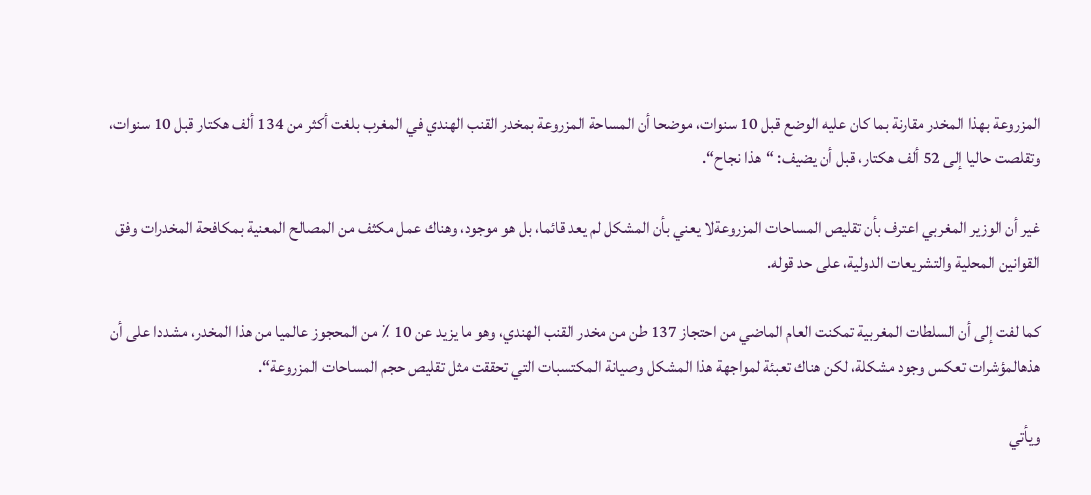المزروعة بهذا المخدر مقارنة بما كان عليه الوضع قبل 10 سنوات، موضحا أن المساحة المزروعة بمخدر القنب الهندي في المغرب بلغت أكثر من 134 ألف هكتار قبل 10 سنوات، وتقلصت حاليا إلى 52 ألف هكتار، قبل أن يضيف: “هذا نجاح“.

غير أن الوزير المغربي اعترف بأن تقليص المساحات المزروعةلا يعني بأن المشكل لم يعد قائما، بل هو موجود، وهناك عمل مكثف من المصالح المعنية بمكافحة المخدرات وفق القوانين المحلية والتشريعات الدولية، على حد قوله.

كما لفت إلى أن السلطات المغربية تمكنت العام الماضي من احتجاز 137 طن من مخدر القنب الهندي، وهو ما يزيد عن 10 ٪ من المحجوز عالميا من هذا المخدر، مشددا على أن هذهالمؤشرات تعكس وجود مشكلة، لكن هناك تعبئة لمواجهة هذا المشكل وصيانة المكتسبات التي تحققت مثل تقليص حجم المساحات المزروعة“.

ويأتي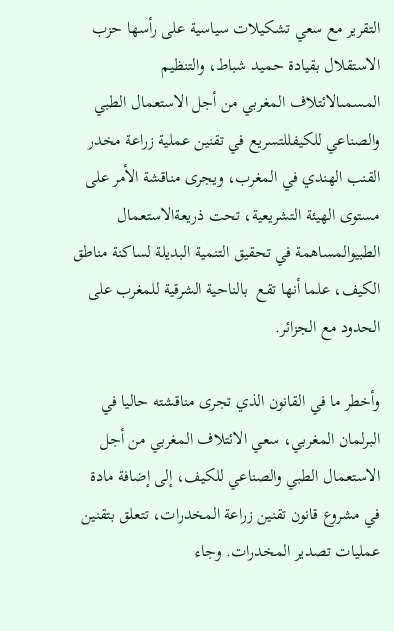التقرير مع سعي تشكيلات سياسية على رأسها حزب الاستقلال بقيادة حميد شباط، والتنظيم المسمىالائتلاف المغربي من أجل الاستعمال الطبي والصناعي للكيفللتسريع في تقنين عملية زراعة مخدر القنب الهندي في المغرب، ويجرى مناقشة الأمر على مستوى الهيئة التشريعية، تحت ذريعةالاستعمال الطبيوالمساهمة في تحقيق التنمية البديلة لساكنة مناطق الكيف، علما أنها تقع  بالناحية الشرقية للمغرب على الحدود مع الجزائر.

وأخطر ما في القانون الذي تجرى مناقشته حاليا في البرلمان المغربي، سعي الائتلاف المغربي من أجل الاستعمال الطبي والصناعي للكيف، إلى إضافة مادة في مشروع قانون تقنين زراعة المخدرات، تتعلق بتقنين عمليات تصدير المخدرات. وجاء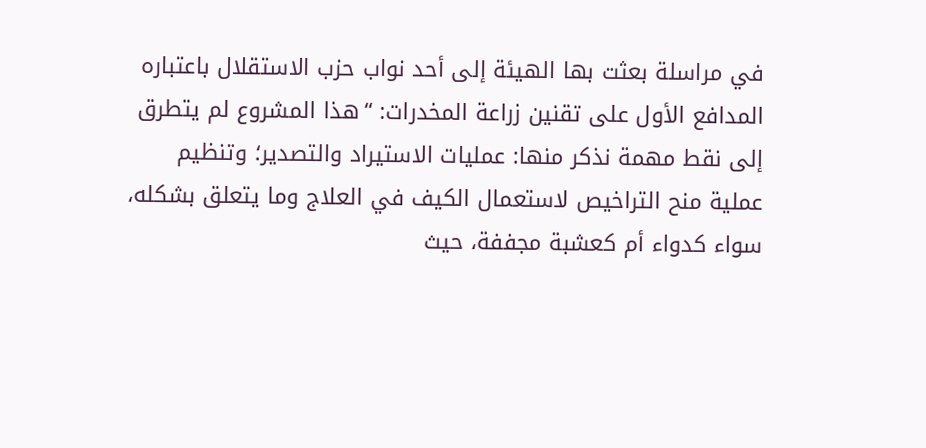في مراسلة بعثت بها الهيئة إلى أحد نواب حزب الاستقلال باعتباره المدافع الأول على تقنين زراعة المخدرات: “هذا المشروع لم يتطرق إلى نقط مهمة نذكر منها: عمليات الاستيراد والتصدير؛ وتنظيم عملية منح التراخيص لاستعمال الكيف في العلاج وما يتعلق بشكله، سواء كدواء أم كعشبة مجففة، حيث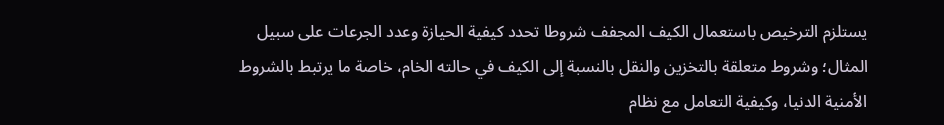يستلزم الترخيص باستعمال الكيف المجفف شروطا تحدد كيفية الحيازة وعدد الجرعات على سبيل المثال؛ وشروط متعلقة بالتخزين والنقل بالنسبة إلى الكيف في حالته الخام، خاصة ما يرتبط بالشروط الأمنية الدنيا، وكيفية التعامل مع نظام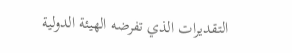التقديرات الذي تفرضه الهيئة الدولية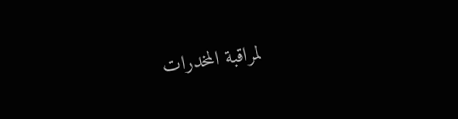لمراقبة المخدرات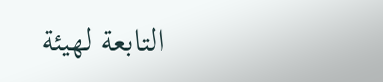التابعة لهيئة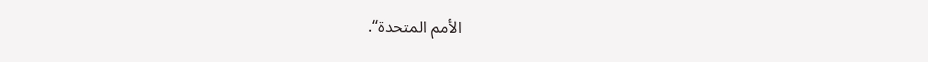الأمم المتحدة“.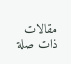مقالات ذات صلة